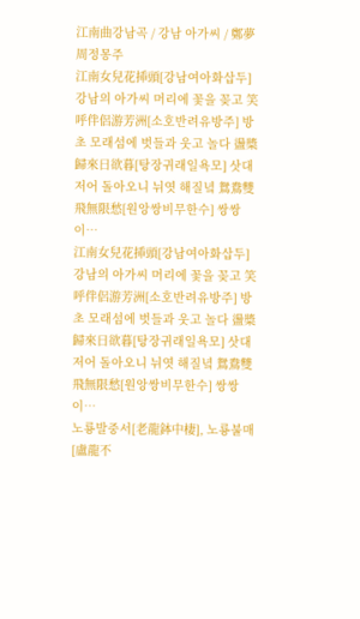江南曲강남곡 / 강남 아가씨 / 鄭夢周정몽주
江南女兒花揷頭[강남여아화삽두] 강남의 아가씨 머리에 꽃을 꽂고 笑呼伴侶游芳洲[소호반려유방주] 방초 모래섬에 벗들과 웃고 놀다 盪槳歸來日欲暮[탕장귀래일욕모] 삿대 저어 돌아오니 뉘엿 해질녘 鴛鴦雙飛無限愁[원앙쌍비무한수] 쌍쌍이…
江南女兒花揷頭[강남여아화삽두] 강남의 아가씨 머리에 꽃을 꽂고 笑呼伴侶游芳洲[소호반려유방주] 방초 모래섬에 벗들과 웃고 놀다 盪槳歸來日欲暮[탕장귀래일욕모] 삿대 저어 돌아오니 뉘엿 해질녘 鴛鴦雙飛無限愁[원앙쌍비무한수] 쌍쌍이…
노룡발중서[老龍鉢中棲], 노룡불매[盧龍不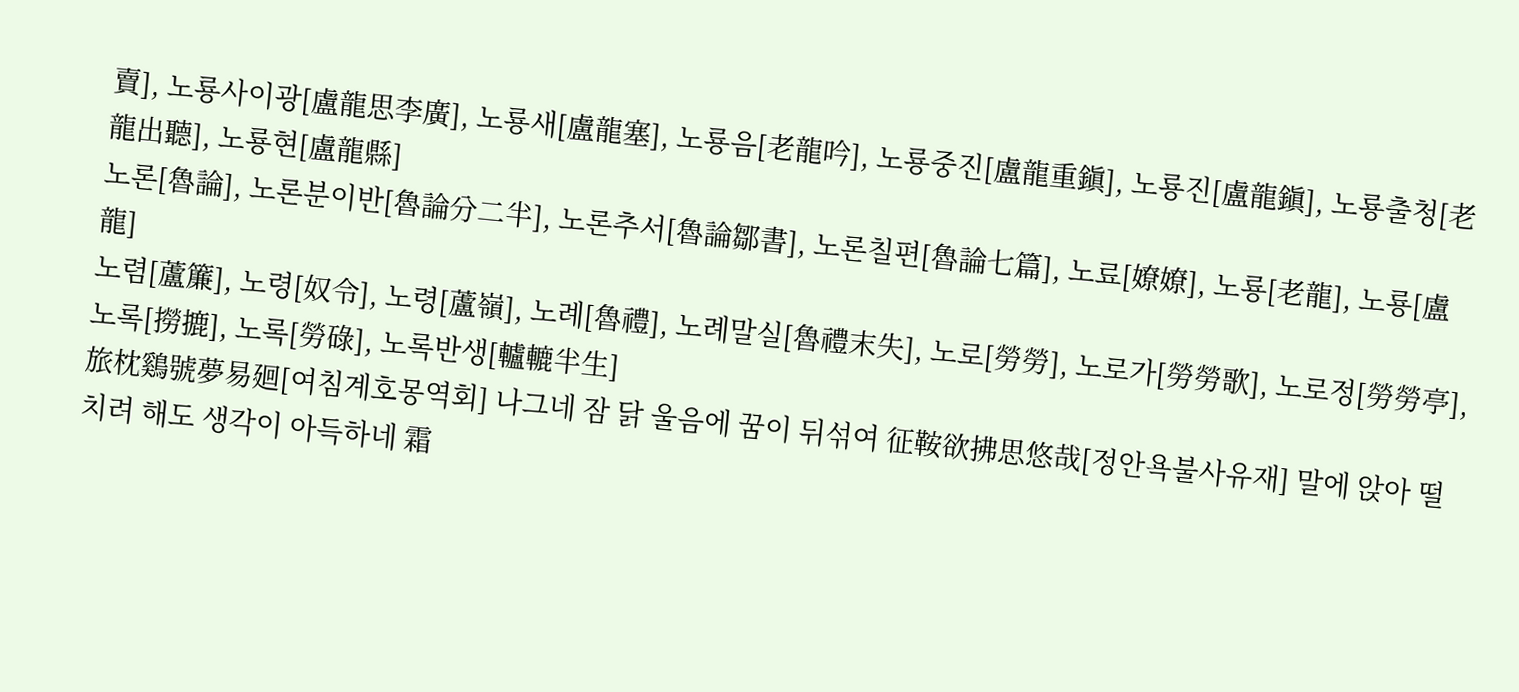賣], 노룡사이광[盧龍思李廣], 노룡새[盧龍塞], 노룡음[老龍吟], 노룡중진[盧龍重鎭], 노룡진[盧龍鎭], 노룡출청[老龍出聽], 노룡현[盧龍縣]
노론[魯論], 노론분이반[魯論分二半], 노론추서[魯論鄒書], 노론칠편[魯論七篇], 노료[嫽嫽], 노룡[老龍], 노룡[盧龍]
노렴[蘆簾], 노령[奴令], 노령[蘆嶺], 노례[魯禮], 노례말실[魯禮末失], 노로[勞勞], 노로가[勞勞歌], 노로정[勞勞亭], 노록[撈摝], 노록[勞碌], 노록반생[轤轆半生]
旅枕鷄號夢易廻[여침계호몽역회] 나그네 잠 닭 울음에 꿈이 뒤섞여 征鞍欲拂思悠哉[정안욕불사유재] 말에 앉아 떨치려 해도 생각이 아득하네 霜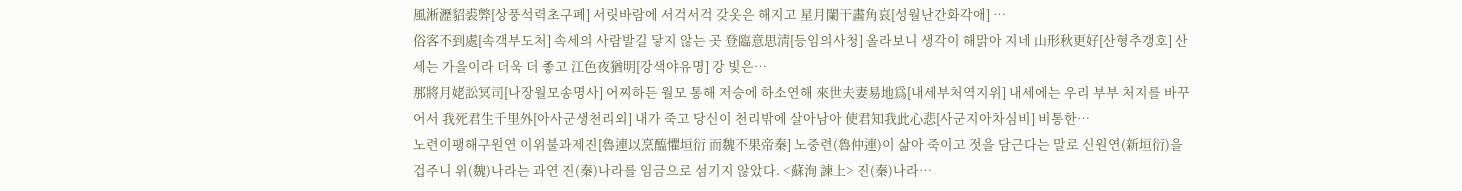風淅瀝貂裘弊[상풍석력초구폐] 서릿바람에 서걱서걱 갖옷은 해지고 星月闌干畵角哀[성월난간화각애] …
俗客不到處[속객부도처] 속세의 사람발길 닿지 않는 곳 登臨意思淸[등임의사청] 올라보니 생각이 해맑아 지네 山形秋更好[산형추갱호] 산세는 가을이라 더욱 더 좋고 江色夜猶明[강색야유명] 강 빛은…
那將月姥訟冥司[나장월모송명사] 어찌하든 월모 통해 저승에 하소연해 來世夫妻易地爲[내세부처역지위] 내세에는 우리 부부 처지를 바꾸어서 我死君生千里外[아사군생천리외] 내가 죽고 당신이 천리밖에 살아남아 使君知我此心悲[사군지아차심비] 비통한…
노련이팽해구원연 이위불과제진[魯連以烹醢懼垣衍 而魏不果帝秦] 노중련(魯仲連)이 삶아 죽이고 젓을 담근다는 말로 신원연(新垣衍)을 겁주니 위(魏)나라는 과연 진(秦)나라를 임금으로 섬기지 않았다. <蘇洵 諫上> 진(秦)나라…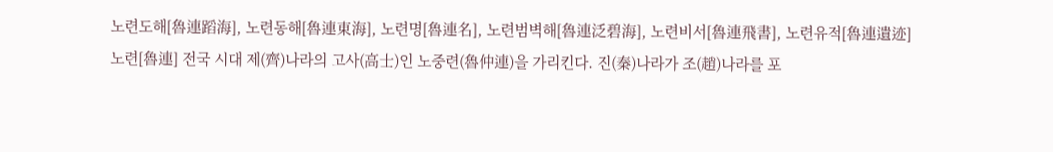노련도해[魯連蹈海], 노련동해[魯連東海], 노련명[魯連名], 노련범벽해[魯連泛碧海], 노련비서[魯連飛書], 노련유적[魯連遺迹]
노련[魯連] 전국 시대 제(齊)나라의 고사(高士)인 노중련(魯仲連)을 가리킨다. 진(秦)나라가 조(趙)나라를 포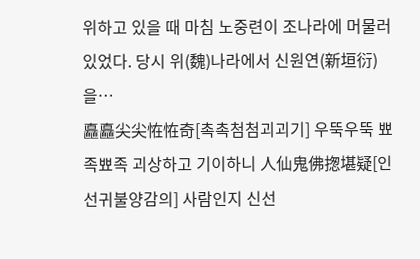위하고 있을 때 마침 노중련이 조나라에 머물러 있었다. 당시 위(魏)나라에서 신원연(新垣衍)을…
矗矗尖尖恠恠奇[촉촉첨첨괴괴기] 우뚝우뚝 뾰족뾰족 괴상하고 기이하니 人仙鬼佛揔堪疑[인선귀불양감의] 사람인지 신선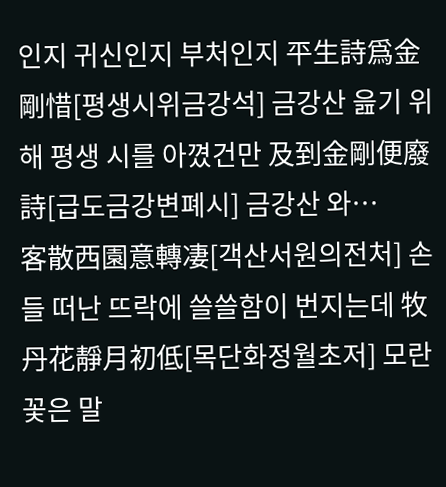인지 귀신인지 부처인지 平生詩爲金剛惜[평생시위금강석] 금강산 읊기 위해 평생 시를 아꼈건만 及到金剛便廢詩[급도금강변폐시] 금강산 와…
客散西園意轉凄[객산서원의전처] 손들 떠난 뜨락에 쓸쓸함이 번지는데 牧丹花靜月初低[목단화정월초저] 모란꽃은 말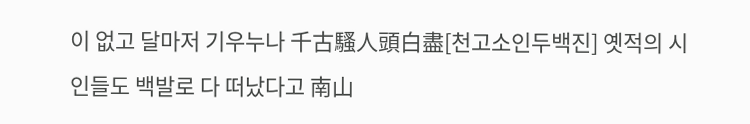이 없고 달마저 기우누나 千古騷人頭白盡[천고소인두백진] 옛적의 시인들도 백발로 다 떠났다고 南山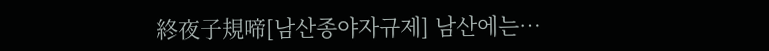終夜子規啼[남산종야자규제] 남산에는…